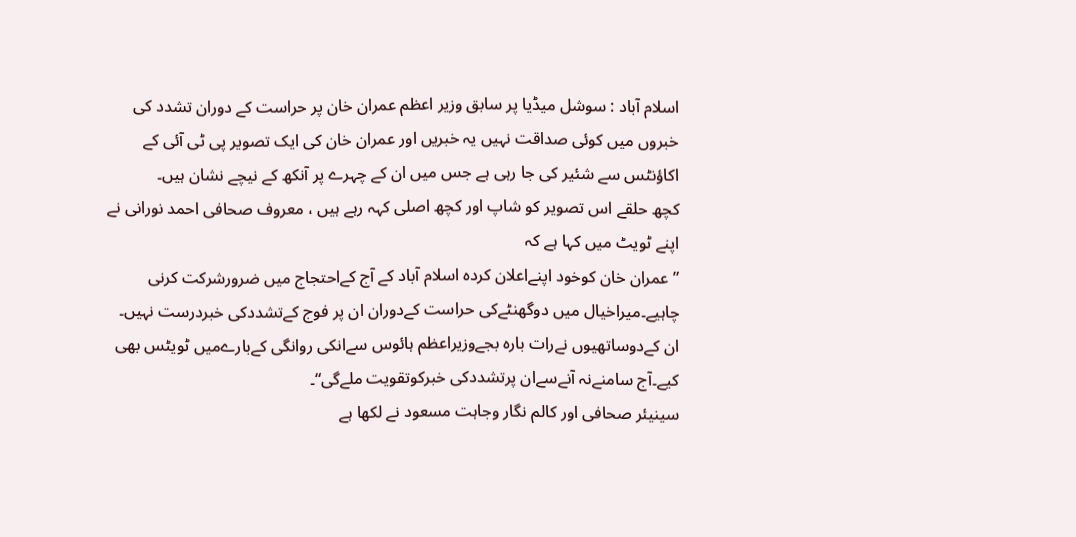اسلام آباد : سوشل میڈیا پر سابق وزیر اعظم عمران خان پر حراست کے دوران تشدد کی خبروں میں کوئی صداقت نہیں یہ خبریں اور عمران خان کی ایک تصویر پی ٹی آئی کے اکاؤنٹس سے شئیر کی جا رہی ہے جس میں ان کے چہرے پر آنکھ کے نیچے نشان ہیں۔
کچھ حلقے اس تصویر کو شاپ اور کچھ اصلی کہہ رہے ہیں ، معروف صحافی احمد نورانی نے اپنے ٹویٹ میں کہا ہے کہ
”عمران خان کوخود اپنےاعلان کردہ اسلام آباد کے آج کےاحتجاج میں ضرورشرکت کرنی چاہیے۔میراخیال میں دوگھنٹےکی حراست کےدوران ان پر فوج کےتشددکی خبردرست نہیں۔
ان کےدوساتھیوں نےرات بارہ بجےوزیراعظم ہائوس سےانکی روانگی کےبارےمیں ٹویٹس بھی کیے۔آج سامنےنہ آنےسےان پرتشددکی خبرکوتقویت ملےگی“۔
سینیئر صحافی اور کالم نگار وجاہت مسعود نے لکھا ہے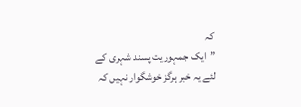کہ
”ایک جمہوریت پسند شہری کے لئے یہ خبر ہرگز خوشگوار نہیں کہ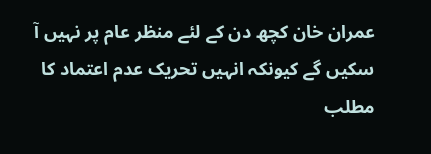عمران خان کچھ دن کے لئے منظر عام پر نہیں آ سکیں گے کیونکہ انہیں تحریک عدم اعتماد کا مطلب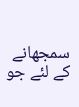سمجھانے کے لئے جو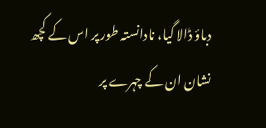دباؤ ڈالا گیا، نادانستہ طور پر اس کے کچھ نشان ان کے چہرے پر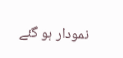نمودار ہو گئے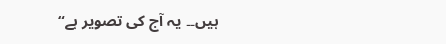ہیں۔۔ یہ آج کی تصویر ہے“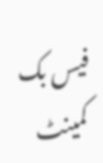فیس بک کمینٹ